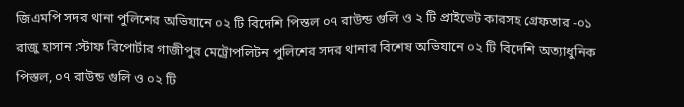জিএমপি সদর থানা পুলিশের অভিযানে ০২ টি বিদেশি পিস্তল ০৭ রাউন্ড গুলি ও ২ টি প্রাইভেট কারসহ গ্রেফতার -০১ রাজু হাসান :স্টাফ রিপোর্টার গাজীপুর মেট্রোপলিটন পুলিশের সদর থানার বিশেষ অভিযানে ০২ টি বিদেশি অত্যাধুনিক পিস্তল, ০৭ রাউন্ড গুলি ও ০২ টি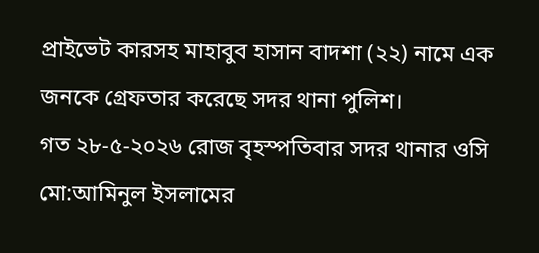প্রাইভেট কারসহ মাহাবুব হাসান বাদশা (২২) নামে এক জনকে গ্রেফতার করেছে সদর থানা পুলিশ।
গত ২৮-৫-২০২৬ রোজ বৃহস্পতিবার সদর থানার ওসি মো:আমিনুল ইসলামের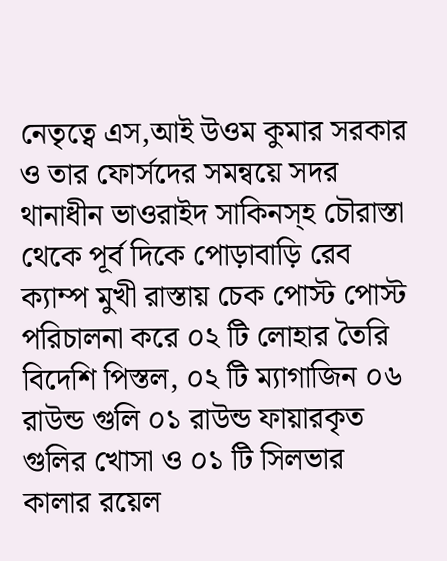নেতৃত্বে এস,আই উওম কুমার সরকার ও তার ফোর্সদের সমন্বয়ে সদর থানাধীন ভাওরাইদ সাকিনস্হ চৌরাস্তা থেকে পূর্ব দিকে পোড়াবাড়ি রেব ক্যাম্প মুখী রাস্তায় চেক পোস্ট পোস্ট পরিচালনা করে ০২ টি লোহার তৈরি বিদেশি পিস্তল, ০২ টি ম্যাগাজিন ০৬ রাউন্ড গুলি ০১ রাউন্ড ফায়ারকৃত গুলির খোসা ও ০১ টি সিলভার কালার রয়েল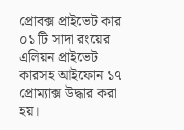প্রোবক্স প্রাইভেট কার ০১ টি সাদা রংয়ের এলিয়ন প্রাইভেট কারসহ আইফোন ১৭ প্রোম্যাক্স উদ্ধার করা হয়।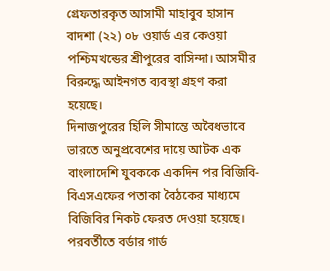গ্রেফতারকৃত আসামী মাহাবুব হাসান বাদশা (২২) ০৮ ওয়ার্ড এর কেওয়া পশ্চিমখন্ডের শ্রীপুরের বাসিন্দা। আসমীর বিরুদ্ধে আইনগত ব্যবস্থা গ্রহণ করা হয়েছে।
দিনাজপুরের হিলি সীমান্তে অবৈধভাবে ভারতে অনুপ্রবেশের দায়ে আটক এক বাংলাদেশি যুবককে একদিন পর বিজিবি-বিএসএফের পতাকা বৈঠকের মাধ্যমে বিজিবির নিকট ফেরত দেওয়া হয়েছে। পরবর্তীতে বর্ডার গার্ড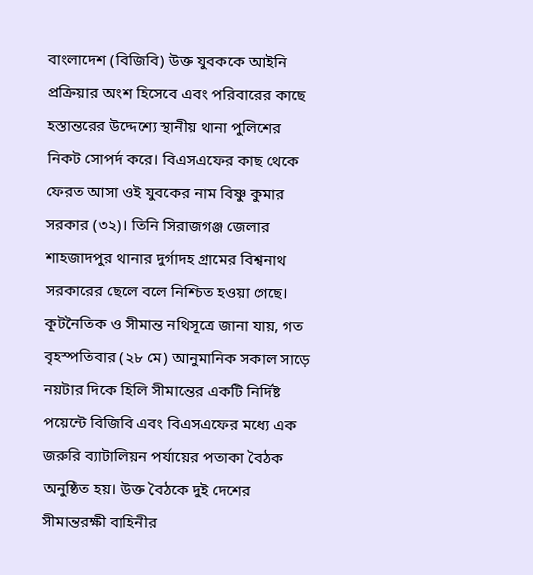বাংলাদেশ (বিজিবি) উক্ত যুবককে আইনি প্রক্রিয়ার অংশ হিসেবে এবং পরিবারের কাছে হস্তান্তরের উদ্দেশ্যে স্থানীয় থানা পুলিশের নিকট সোপর্দ করে। বিএসএফের কাছ থেকে ফেরত আসা ওই যুবকের নাম বিষ্ণু কুমার সরকার (৩২)। তিনি সিরাজগঞ্জ জেলার শাহজাদপুর থানার দুর্গাদহ গ্রামের বিশ্বনাথ সরকারের ছেলে বলে নিশ্চিত হওয়া গেছে।
কূটনৈতিক ও সীমান্ত নথিসূত্রে জানা যায়, গত বৃহস্পতিবার (২৮ মে) আনুমানিক সকাল সাড়ে নয়টার দিকে হিলি সীমান্তের একটি নির্দিষ্ট পয়েন্টে বিজিবি এবং বিএসএফের মধ্যে এক জরুরি ব্যাটালিয়ন পর্যায়ের পতাকা বৈঠক অনুষ্ঠিত হয়। উক্ত বৈঠকে দুই দেশের সীমান্তরক্ষী বাহিনীর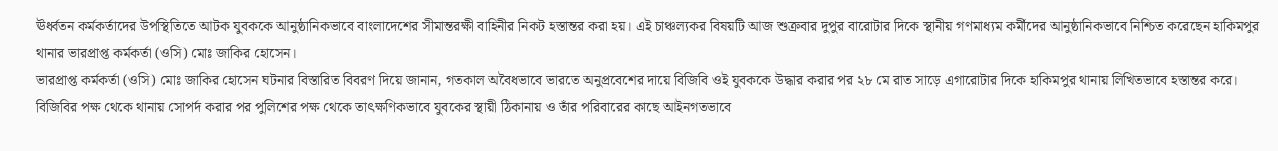ঊর্ধ্বতন কর্মকর্তাদের উপস্থিতিতে আটক যুবককে আনুষ্ঠানিকভাবে বাংলাদেশের সীমান্তরক্ষী বাহিনীর নিকট হস্তান্তর করা হয়। এই চাঞ্চল্যকর বিষয়টি আজ শুক্রবার দুপুর বারোটার দিকে স্থানীয় গণমাধ্যম কর্মীদের আনুষ্ঠানিকভাবে নিশ্চিত করেছেন হাকিমপুর থানার ভারপ্রাপ্ত কর্মকর্তা (ওসি) মোঃ জাকির হোসেন।
ভারপ্রাপ্ত কর্মকর্তা (ওসি) মোঃ জাকির হোসেন ঘটনার বিস্তারিত বিবরণ দিয়ে জানান, গতকাল অবৈধভাবে ভারতে অনুপ্রবেশের দায়ে বিজিবি ওই যুবককে উদ্ধার করার পর ২৮ মে রাত সাড়ে এগারোটার দিকে হাকিমপুর থানায় লিখিতভাবে হস্তান্তর করে। বিজিবির পক্ষ থেকে থানায় সোপর্দ করার পর পুলিশের পক্ষ থেকে তাৎক্ষণিকভাবে যুবকের স্থায়ী ঠিকানায় ও তাঁর পরিবারের কাছে আইনগতভাবে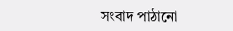সংবাদ পাঠানো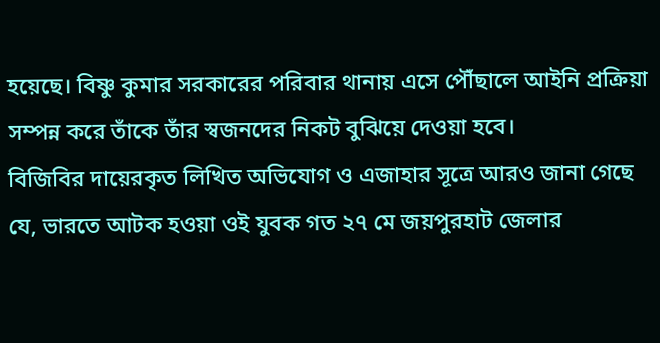হয়েছে। বিষ্ণু কুমার সরকারের পরিবার থানায় এসে পৌঁছালে আইনি প্রক্রিয়া সম্পন্ন করে তাঁকে তাঁর স্বজনদের নিকট বুঝিয়ে দেওয়া হবে।
বিজিবির দায়েরকৃত লিখিত অভিযোগ ও এজাহার সূত্রে আরও জানা গেছে যে, ভারতে আটক হওয়া ওই যুবক গত ২৭ মে জয়পুরহাট জেলার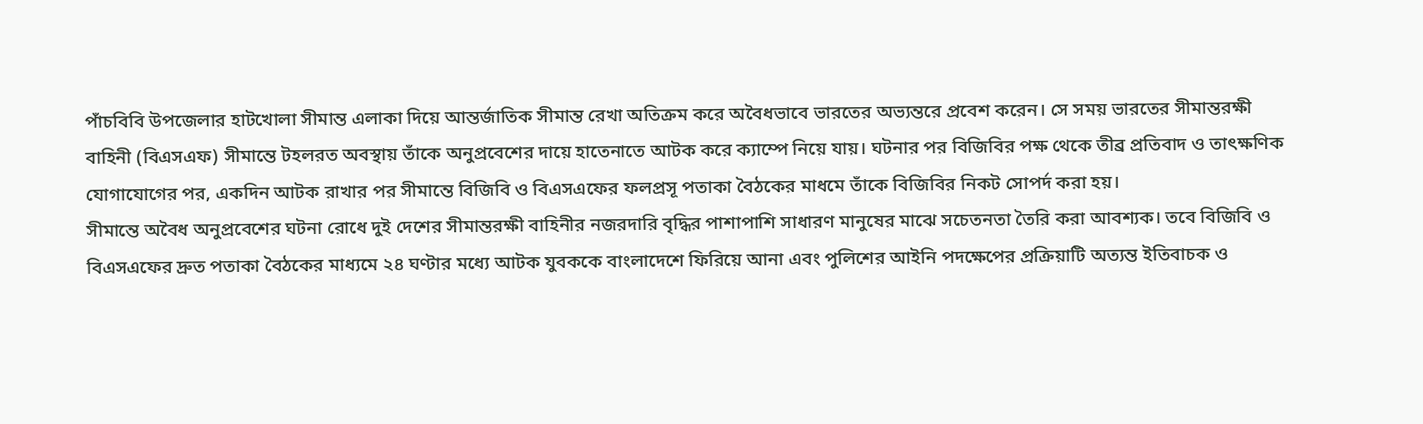পাঁচবিবি উপজেলার হাটখোলা সীমান্ত এলাকা দিয়ে আন্তর্জাতিক সীমান্ত রেখা অতিক্রম করে অবৈধভাবে ভারতের অভ্যন্তরে প্রবেশ করেন। সে সময় ভারতের সীমান্তরক্ষী বাহিনী (বিএসএফ) সীমান্তে টহলরত অবস্থায় তাঁকে অনুপ্রবেশের দায়ে হাতেনাতে আটক করে ক্যাম্পে নিয়ে যায়। ঘটনার পর বিজিবির পক্ষ থেকে তীব্র প্রতিবাদ ও তাৎক্ষণিক যোগাযোগের পর, একদিন আটক রাখার পর সীমান্তে বিজিবি ও বিএসএফের ফলপ্রসূ পতাকা বৈঠকের মাধমে তাঁকে বিজিবির নিকট সোপর্দ করা হয়।
সীমান্তে অবৈধ অনুপ্রবেশের ঘটনা রোধে দুই দেশের সীমান্তরক্ষী বাহিনীর নজরদারি বৃদ্ধির পাশাপাশি সাধারণ মানুষের মাঝে সচেতনতা তৈরি করা আবশ্যক। তবে বিজিবি ও বিএসএফের দ্রুত পতাকা বৈঠকের মাধ্যমে ২৪ ঘণ্টার মধ্যে আটক যুবককে বাংলাদেশে ফিরিয়ে আনা এবং পুলিশের আইনি পদক্ষেপের প্রক্রিয়াটি অত্যন্ত ইতিবাচক ও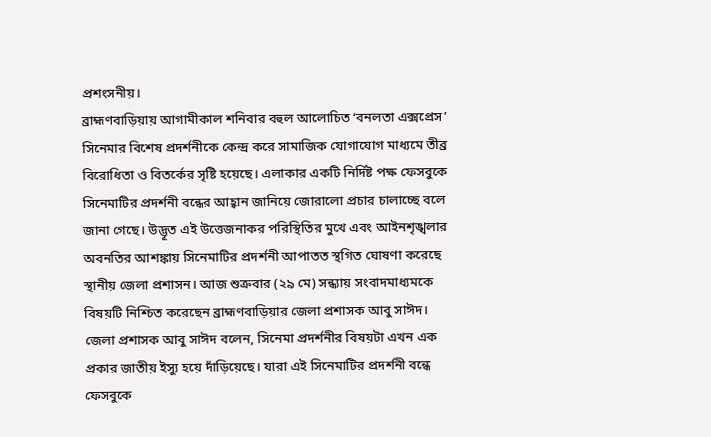প্রশংসনীয়।
ব্রাহ্মণবাড়িয়ায় আগামীকাল শনিবার বহুল আলোচিত ‘বনলতা এক্সপ্রেস’ সিনেমার বিশেষ প্রদর্শনীকে কেন্দ্র করে সামাজিক যোগাযোগ মাধ্যমে তীব্র বিরোধিতা ও বিতর্কের সৃষ্টি হয়েছে। এলাকার একটি নির্দিষ্ট পক্ষ ফেসবুকে সিনেমাটির প্রদর্শনী বন্ধের আহ্বান জানিয়ে জোরালো প্রচার চালাচ্ছে বলে জানা গেছে। উদ্ভূত এই উত্তেজনাকর পরিস্থিতির মুখে এবং আইনশৃঙ্খলার অবনতির আশঙ্কায় সিনেমাটির প্রদর্শনী আপাতত স্থগিত ঘোষণা করেছে স্থানীয় জেলা প্রশাসন। আজ শুক্রবার (২৯ মে) সন্ধ্যায় সংবাদমাধ্যমকে বিষয়টি নিশ্চিত করেছেন ব্রাহ্মণবাড়িয়ার জেলা প্রশাসক আবু সাঈদ।
জেলা প্রশাসক আবু সাঈদ বলেন, সিনেমা প্রদর্শনীর বিষয়টা এখন এক প্রকার জাতীয় ইস্যু হয়ে দাঁড়িয়েছে। যারা এই সিনেমাটির প্রদর্শনী বন্ধে ফেসবুকে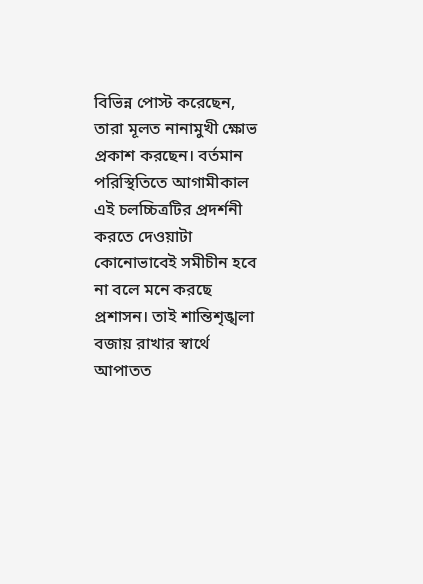বিভিন্ন পোস্ট করেছেন, তারা মূলত নানামুখী ক্ষোভ প্রকাশ করছেন। বর্তমান পরিস্থিতিতে আগামীকাল এই চলচ্চিত্রটির প্রদর্শনী করতে দেওয়াটা কোনোভাবেই সমীচীন হবে না বলে মনে করছে প্রশাসন। তাই শান্তিশৃঙ্খলা বজায় রাখার স্বার্থে আপাতত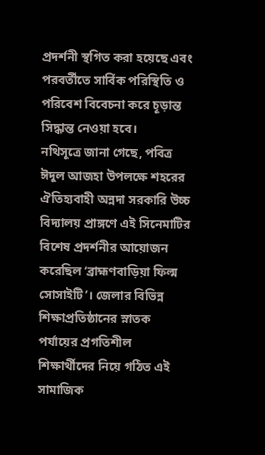প্রদর্শনী স্থগিত করা হয়েছে এবং পরবর্তীতে সার্বিক পরিস্থিতি ও পরিবেশ বিবেচনা করে চূড়ান্ত সিদ্ধান্ত নেওয়া হবে।
নথিসূত্রে জানা গেছে, পবিত্র ঈদুল আজহা উপলক্ষে শহরের ঐতিহ্যবাহী অন্নদা সরকারি উচ্চ বিদ্যালয় প্রাঙ্গণে এই সিনেমাটির বিশেষ প্রদর্শনীর আয়োজন করেছিল ‘ব্রাহ্মণবাড়িয়া ফিল্ম সোসাইটি’। জেলার বিভিন্ন শিক্ষাপ্রতিষ্ঠানের স্নাতক পর্যায়ের প্রগতিশীল শিক্ষার্থীদের নিয়ে গঠিত এই সামাজিক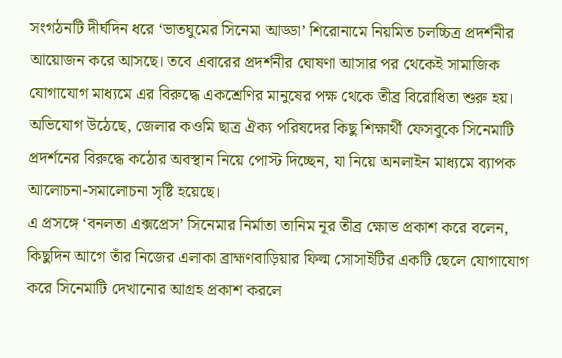সংগঠনটি দীর্ঘদিন ধরে ‘ভাতঘুমের সিনেমা আড্ডা’ শিরোনামে নিয়মিত চলচ্চিত্র প্রদর্শনীর আয়োজন করে আসছে। তবে এবারের প্রদর্শনীর ঘোষণা আসার পর থেকেই সামাজিক যোগাযোগ মাধ্যমে এর বিরুদ্ধে একশ্রেণির মানুষের পক্ষ থেকে তীব্র বিরোধিতা শুরু হয়। অভিযোগ উঠেছে, জেলার কওমি ছাত্র ঐক্য পরিষদের কিছু শিক্ষার্থী ফেসবুকে সিনেমাটি প্রদর্শনের বিরুদ্ধে কঠোর অবস্থান নিয়ে পোস্ট দিচ্ছেন, যা নিয়ে অনলাইন মাধ্যমে ব্যাপক আলোচনা-সমালোচনা সৃষ্টি হয়েছে।
এ প্রসঙ্গে ‘বনলতা এক্সপ্রেস’ সিনেমার নির্মাতা তানিম নূর তীব্র ক্ষোভ প্রকাশ করে বলেন, কিছুদিন আগে তাঁর নিজের এলাকা ব্রাহ্মণবাড়িয়ার ফিল্ম সোসাইটির একটি ছেলে যোগাযোগ করে সিনেমাটি দেখানোর আগ্রহ প্রকাশ করলে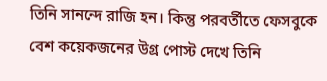তিনি সানন্দে রাজি হন। কিন্তু পরবর্তীতে ফেসবুকে বেশ কয়েকজনের উগ্র পোস্ট দেখে তিনি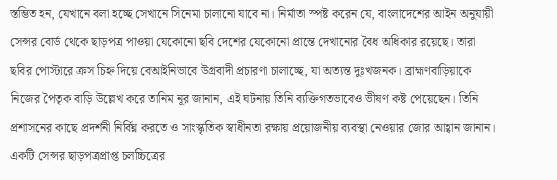স্তম্ভিত হন, যেখানে বলা হচ্ছে সেখানে সিনেমা চালানো যাবে না। নির্মাতা স্পষ্ট করেন যে, বাংলাদেশের আইন অনুযায়ী সেন্সর বোর্ড থেকে ছাড়পত্র পাওয়া যেকোনো ছবি দেশের যেকোনো প্রান্তে দেখানোর বৈধ অধিকার রয়েছে। তারা ছবির পোস্টারে ক্রস চিহ্ন দিয়ে বেআইনিভাবে উগ্রবাদী প্রচারণা চালাচ্ছে, যা অত্যন্ত দুঃখজনক। ব্রাহ্মণবাড়িয়াকে নিজের পৈতৃক বাড়ি উল্লেখ করে তানিম নূর জানান, এই ঘটনায় তিনি ব্যক্তিগতভাবেও ভীষণ কষ্ট পেয়েছেন। তিনি প্রশাসনের কাছে প্রদর্শনী নির্বিঘ্ন করতে ও সাংস্কৃতিক স্বাধীনতা রক্ষায় প্রয়োজনীয় ব্যবস্থা নেওয়ার জোর আহ্বান জানান।
একটি সেন্সর ছাড়পত্রপ্রাপ্ত চলচ্চিত্রের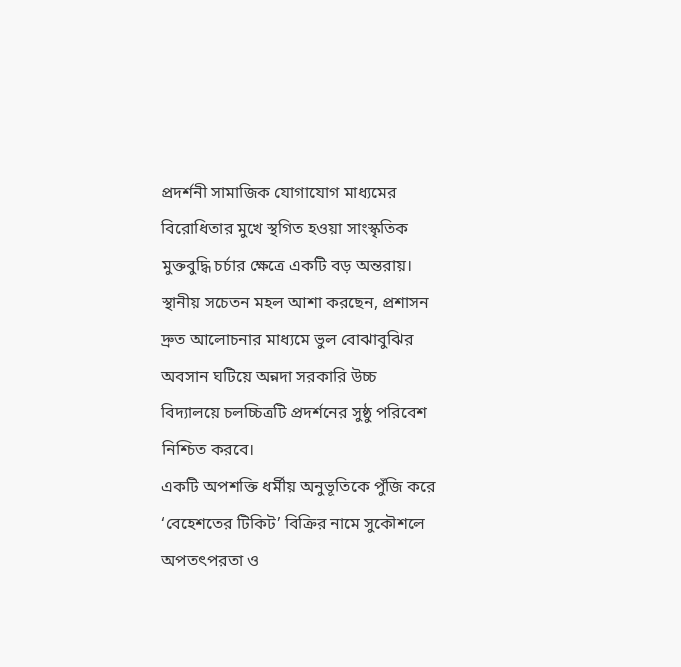প্রদর্শনী সামাজিক যোগাযোগ মাধ্যমের বিরোধিতার মুখে স্থগিত হওয়া সাংস্কৃতিক মুক্তবুদ্ধি চর্চার ক্ষেত্রে একটি বড় অন্তরায়। স্থানীয় সচেতন মহল আশা করছেন, প্রশাসন দ্রুত আলোচনার মাধ্যমে ভুল বোঝাবুঝির অবসান ঘটিয়ে অন্নদা সরকারি উচ্চ বিদ্যালয়ে চলচ্চিত্রটি প্রদর্শনের সুষ্ঠু পরিবেশ নিশ্চিত করবে।
একটি অপশক্তি ধর্মীয় অনুভূতিকে পুঁজি করে ‘বেহেশতের টিকিট’ বিক্রির নামে সুকৌশলে অপতৎপরতা ও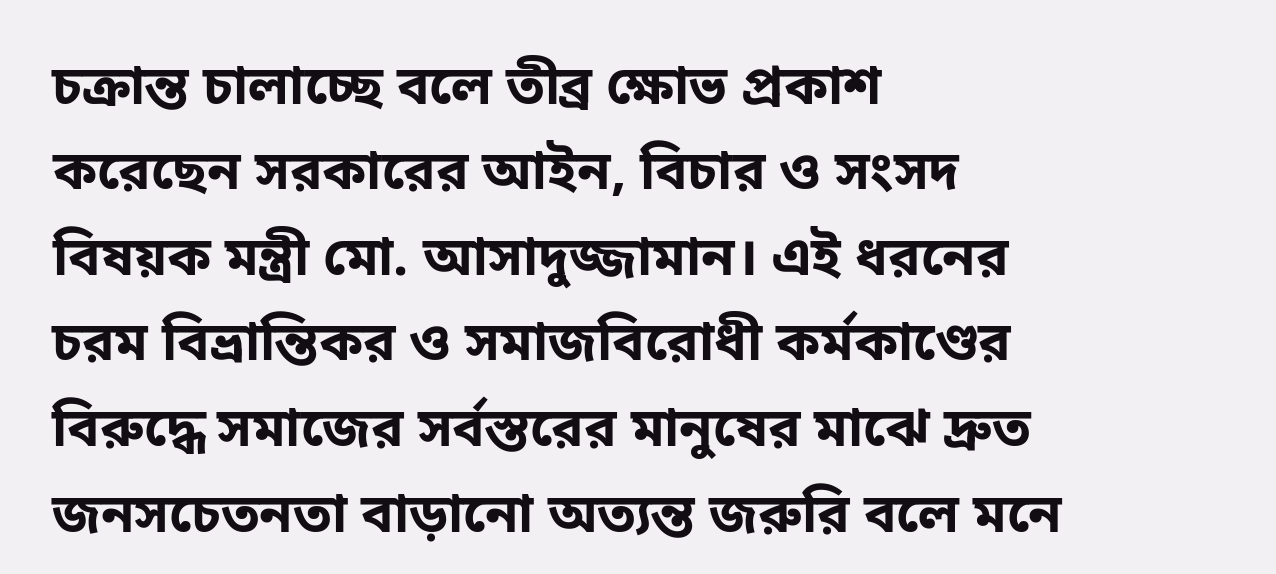চক্রান্ত চালাচ্ছে বলে তীব্র ক্ষোভ প্রকাশ করেছেন সরকারের আইন, বিচার ও সংসদ বিষয়ক মন্ত্রী মো. আসাদুজ্জামান। এই ধরনের চরম বিভ্রান্তিকর ও সমাজবিরোধী কর্মকাণ্ডের বিরুদ্ধে সমাজের সর্বস্তরের মানুষের মাঝে দ্রুত জনসচেতনতা বাড়ানো অত্যন্ত জরুরি বলে মনে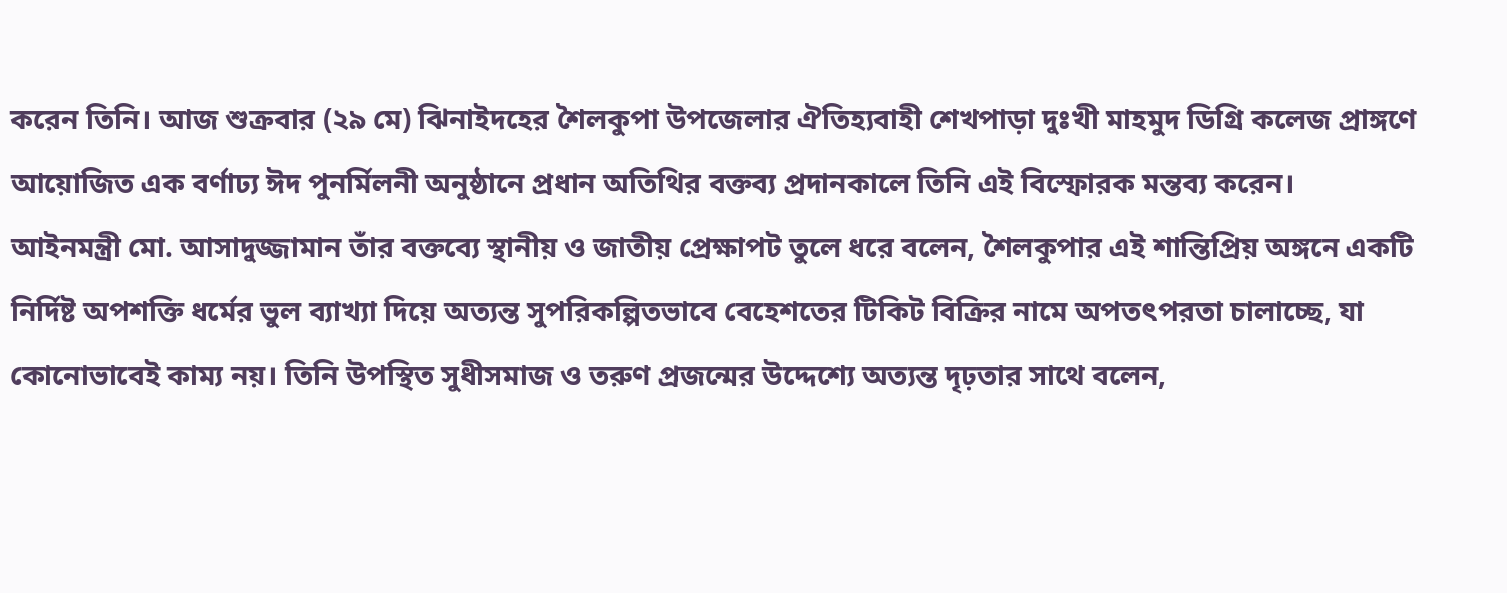করেন তিনি। আজ শুক্রবার (২৯ মে) ঝিনাইদহের শৈলকুপা উপজেলার ঐতিহ্যবাহী শেখপাড়া দুঃখী মাহমুদ ডিগ্রি কলেজ প্রাঙ্গণে আয়োজিত এক বর্ণাঢ্য ঈদ পুনর্মিলনী অনুষ্ঠানে প্রধান অতিথির বক্তব্য প্রদানকালে তিনি এই বিস্ফোরক মন্তব্য করেন।
আইনমন্ত্রী মো. আসাদুজ্জামান তাঁর বক্তব্যে স্থানীয় ও জাতীয় প্রেক্ষাপট তুলে ধরে বলেন, শৈলকুপার এই শান্তিপ্রিয় অঙ্গনে একটি নির্দিষ্ট অপশক্তি ধর্মের ভুল ব্যাখ্যা দিয়ে অত্যন্ত সুপরিকল্পিতভাবে বেহেশতের টিকিট বিক্রির নামে অপতৎপরতা চালাচ্ছে, যা কোনোভাবেই কাম্য নয়। তিনি উপস্থিত সুধীসমাজ ও তরুণ প্রজন্মের উদ্দেশ্যে অত্যন্ত দৃঢ়তার সাথে বলেন,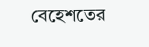বেহেশতের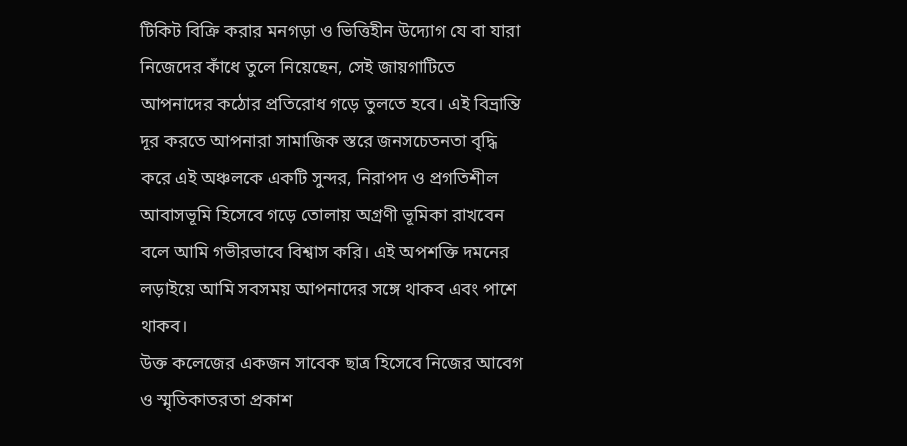টিকিট বিক্রি করার মনগড়া ও ভিত্তিহীন উদ্যোগ যে বা যারা নিজেদের কাঁধে তুলে নিয়েছেন, সেই জায়গাটিতে আপনাদের কঠোর প্রতিরোধ গড়ে তুলতে হবে। এই বিভ্রান্তি দূর করতে আপনারা সামাজিক স্তরে জনসচেতনতা বৃদ্ধি করে এই অঞ্চলকে একটি সুন্দর, নিরাপদ ও প্রগতিশীল আবাসভূমি হিসেবে গড়ে তোলায় অগ্রণী ভূমিকা রাখবেন বলে আমি গভীরভাবে বিশ্বাস করি। এই অপশক্তি দমনের লড়াইয়ে আমি সবসময় আপনাদের সঙ্গে থাকব এবং পাশে থাকব।
উক্ত কলেজের একজন সাবেক ছাত্র হিসেবে নিজের আবেগ ও স্মৃতিকাতরতা প্রকাশ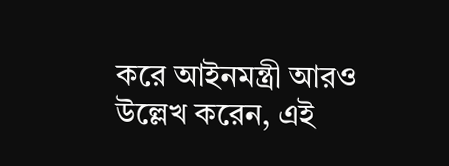করে আইনমন্ত্রী আরও উল্লেখ করেন, এই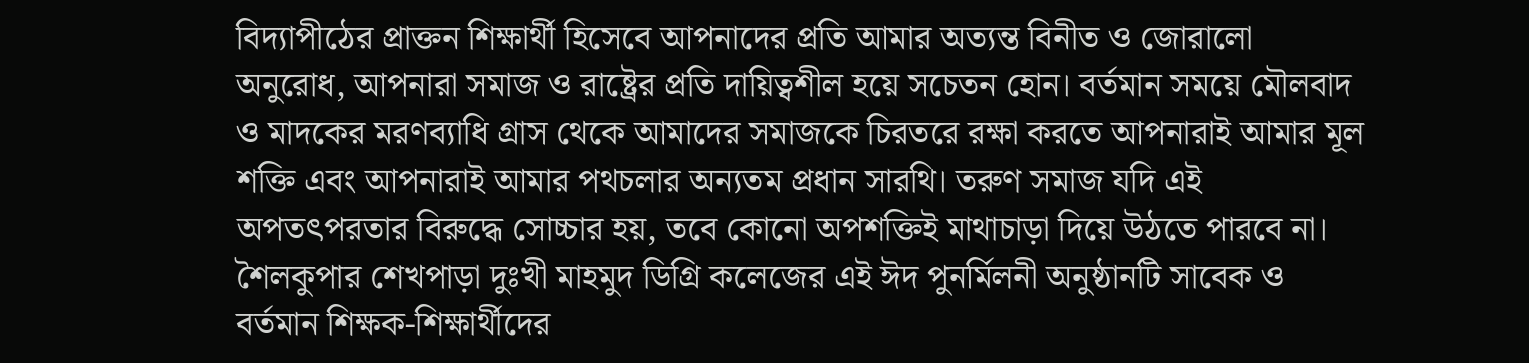বিদ্যাপীঠের প্রাক্তন শিক্ষার্থী হিসেবে আপনাদের প্রতি আমার অত্যন্ত বিনীত ও জোরালো অনুরোধ, আপনারা সমাজ ও রাষ্ট্রের প্রতি দায়িত্বশীল হয়ে সচেতন হোন। বর্তমান সময়ে মৌলবাদ ও মাদকের মরণব্যাধি গ্রাস থেকে আমাদের সমাজকে চিরতরে রক্ষা করতে আপনারাই আমার মূল শক্তি এবং আপনারাই আমার পথচলার অন্যতম প্রধান সারথি। তরুণ সমাজ যদি এই অপতৎপরতার বিরুদ্ধে সোচ্চার হয়, তবে কোনো অপশক্তিই মাথাচাড়া দিয়ে উঠতে পারবে না।
শৈলকুপার শেখপাড়া দুঃখী মাহমুদ ডিগ্রি কলেজের এই ঈদ পুনর্মিলনী অনুষ্ঠানটি সাবেক ও বর্তমান শিক্ষক-শিক্ষার্থীদের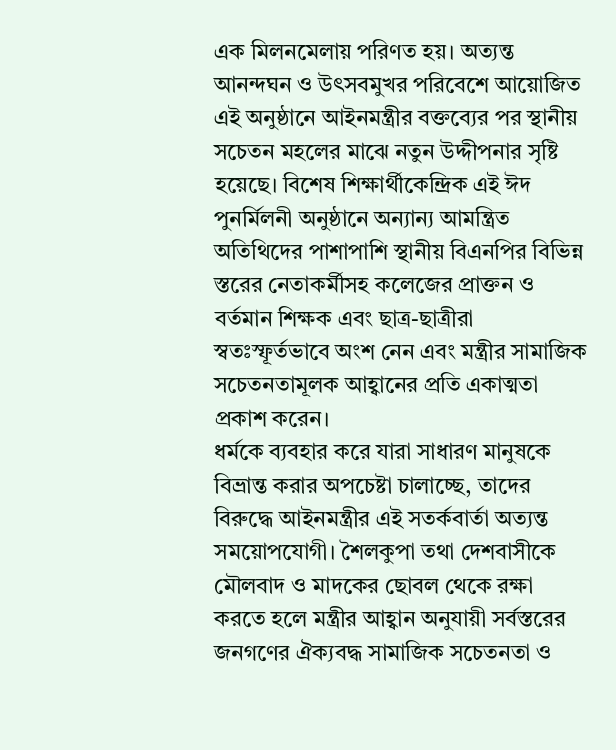এক মিলনমেলায় পরিণত হয়। অত্যন্ত আনন্দঘন ও উৎসবমুখর পরিবেশে আয়োজিত এই অনুষ্ঠানে আইনমন্ত্রীর বক্তব্যের পর স্থানীয় সচেতন মহলের মাঝে নতুন উদ্দীপনার সৃষ্টি হয়েছে। বিশেষ শিক্ষার্থীকেন্দ্রিক এই ঈদ পুনর্মিলনী অনুষ্ঠানে অন্যান্য আমন্ত্রিত অতিথিদের পাশাপাশি স্থানীয় বিএনপির বিভিন্ন স্তরের নেতাকর্মীসহ কলেজের প্রাক্তন ও বর্তমান শিক্ষক এবং ছাত্র-ছাত্রীরা স্বতঃস্ফূর্তভাবে অংশ নেন এবং মন্ত্রীর সামাজিক সচেতনতামূলক আহ্বানের প্রতি একাত্মতা প্রকাশ করেন।
ধর্মকে ব্যবহার করে যারা সাধারণ মানুষকে বিভ্রান্ত করার অপচেষ্টা চালাচ্ছে, তাদের বিরুদ্ধে আইনমন্ত্রীর এই সতর্কবার্তা অত্যন্ত সময়োপযোগী। শৈলকুপা তথা দেশবাসীকে মৌলবাদ ও মাদকের ছোবল থেকে রক্ষা করতে হলে মন্ত্রীর আহ্বান অনুযায়ী সর্বস্তরের জনগণের ঐক্যবদ্ধ সামাজিক সচেতনতা ও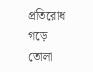প্রতিরোধ গড়ে তোলা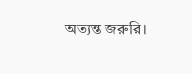অত্যন্ত জরুরি।